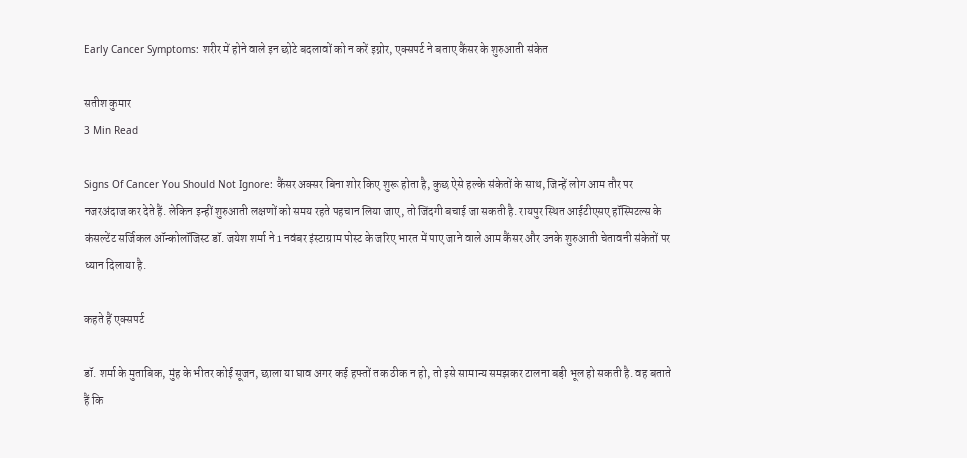Early Cancer Symptoms: शरीर में होने वाले इन छोटे बदलावों को न करें इग्नोर, एक्सपर्ट ने बताए कैंसर के शुरुआती संकेत

सतीश कुमार
3 Min Read

Signs Of Cancer You Should Not Ignore: कैंसर अक्सर बिना शोर किए शुरू होता है, कुछ ऐसे हल्के संकेतों के साथ, जिन्हें लोग आम तौर पर नजरअंदाज कर देते हैं. लेकिन इन्हीं शुरुआती लक्षणों को समय रहते पहचान लिया जाए, तो जिंदगी बचाई जा सकती है. रायपुर स्थित आईटीएसए हॉस्पिटल्स के कंसल्टेंट सर्जिकल ऑन्कोलॉजिस्ट डॉ. जयेश शर्मा ने 1 नवंबर इंस्टाग्राम पोस्ट के जरिए भारत में पाए जाने वाले आम कैंसर और उनके शुरुआती चेतावनी संकेतों पर ध्यान दिलाया है.

कहते हैं एक्सपर्ट

डॉ. शर्मा के मुताबिक, मुंह के भीतर कोई सूजन, छाला या घाव अगर कई हफ्तों तक ठीक न हो, तो इसे सामान्य समझकर टालना बड़ी भूल हो सकती है. वह बताते हैं कि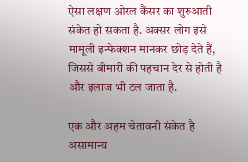ऐसा लक्षण ओरल कैंसर का शुरुआती संकेत हो सकता है. अक्सर लोग इसे मामूली इन्फेक्शन मानकर छोड़ देते हैं, जिससे बीमारी की पहचान देर से होती है और इलाज भी टल जाता है.

एक और अहम चेतावनी संकेत है असामान्य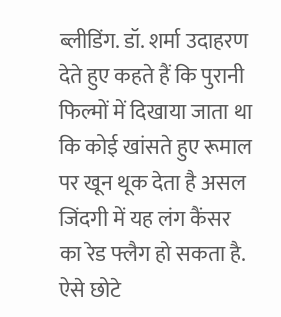ब्लीडिंग. डॉ. शर्मा उदाहरण देते हुए कहते हैं कि पुरानी फिल्मों में दिखाया जाता था कि कोई खांसते हुए रूमाल पर खून थूक देता है असल जिंदगी में यह लंग कैंसर का रेड फ्लैग हो सकता है. ऐसे छोटे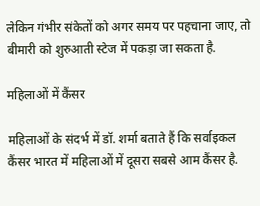लेकिन गंभीर संकेतों को अगर समय पर पहचाना जाए, तो बीमारी को शुरुआती स्टेज में पकड़ा जा सकता है.

महिलाओं में कैंसर

महिलाओं के संदर्भ में डॉ. शर्मा बताते हैं कि सर्वाइकल कैंसर भारत में महिलाओं में दूसरा सबसे आम कैंसर है.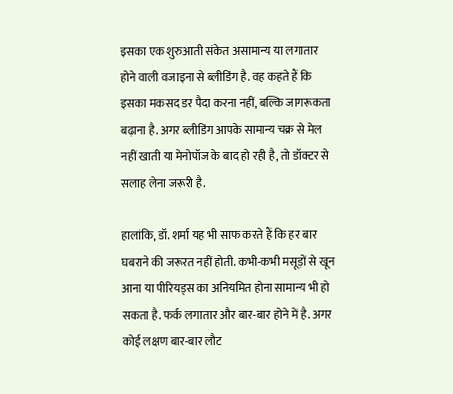इसका एक शुरुआती संकेत असामान्य या लगातार होने वाली वजाइना से ब्लीडिंग है. वह कहते हैं कि इसका मकसद डर पैदा करना नहीं, बल्कि जागरूकता बढ़ाना है. अगर ब्लीडिंग आपके सामान्य चक्र से मेल नहीं खाती या मेनोपॉज के बाद हो रही है, तो डॉक्टर से सलाह लेना जरूरी है.

हालांकि, डॉ. शर्मा यह भी साफ करते हैं कि हर बार घबराने की जरूरत नहीं होती. कभी-कभी मसूड़ों से खून आना या पीरियड्स का अनियमित होना सामान्य भी हो सकता है. फर्क लगातार और बार-बार होने में है. अगर कोई लक्षण बार-बार लौट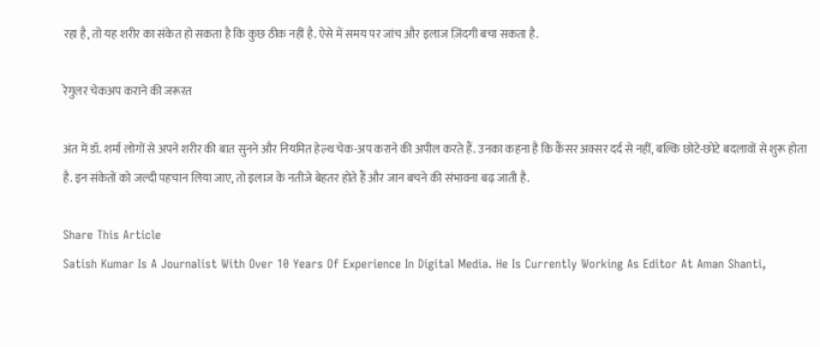रहा है, तो यह शरीर का संकेत हो सकता है कि कुछ ठीक नहीं है. ऐसे में समय पर जांच और इलाज ज़िंदगी बचा सकता है.

रेगुलर चेकअप कराने की जरूरत

अंत में डॉ. शर्मा लोगों से अपने शरीर की बात सुनने और नियमित हेल्थ चेक-अप कराने की अपील करते हैं. उनका कहना है कि कैंसर अक्सर दर्द से नहीं, बल्कि छोटे-छोटे बदलावों से शुरू होता है. इन संकेतों को जल्दी पहचान लिया जाए, तो इलाज के नतीजे बेहतर होते हैं और जान बचने की संभावना बढ़ जाती है.

Share This Article
Satish Kumar Is A Journalist With Over 10 Years Of Experience In Digital Media. He Is Currently Working As Editor At Aman Shanti,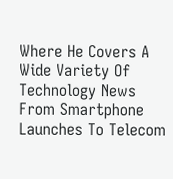Where He Covers A Wide Variety Of Technology News From Smartphone Launches To Telecom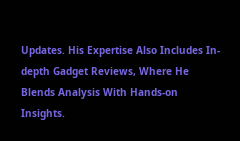Updates. His Expertise Also Includes In-depth Gadget Reviews, Where He Blends Analysis With Hands-on Insights.